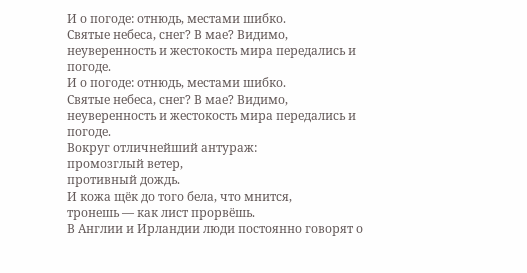И о погоде: отнюдь, местами шибко.
Святые небеса, снег? В мае? Видимо, неуверенность и жестокость мира передались и погоде.
И о погоде: отнюдь, местами шибко.
Святые небеса, снег? В мае? Видимо, неуверенность и жестокость мира передались и погоде.
Вокруг отличнейший антураж:
промозглый ветер,
противный дождь.
И кожа щёк до того бела, что мнится,
тронешь — как лист прорвёшь.
В Англии и Ирландии люди постоянно говорят о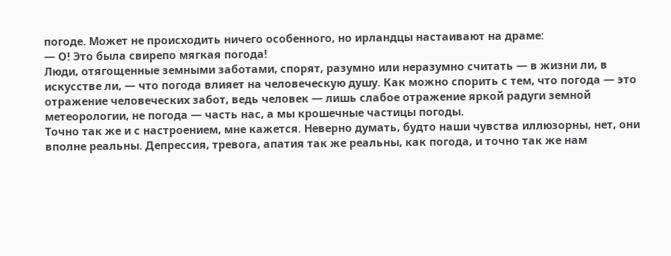погоде. Может не происходить ничего особенного, но ирландцы настаивают на драме:
— О! Это была свирепо мягкая погода!
Люди, отягощенные земными заботами, спорят, разумно или неразумно считать — в жизни ли, в искусстве ли, — что погода влияет на человеческую душу. Как можно спорить с тем, что погода — это отражение человеческих забот, ведь человек — лишь слабое отражение яркой радуги земной метеорологии, не погода — часть нас, а мы крошечные частицы погоды.
Точно так же и с настроением, мне кажется. Неверно думать, будто наши чувства иллюзорны, нет, они вполне реальны. Депрессия, тревога, апатия так же реальны, как погода, и точно так же нам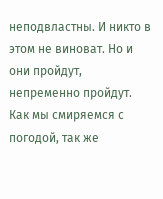неподвластны. И никто в этом не виноват. Но и они пройдут, непременно пройдут. Как мы смиряемся с погодой, так же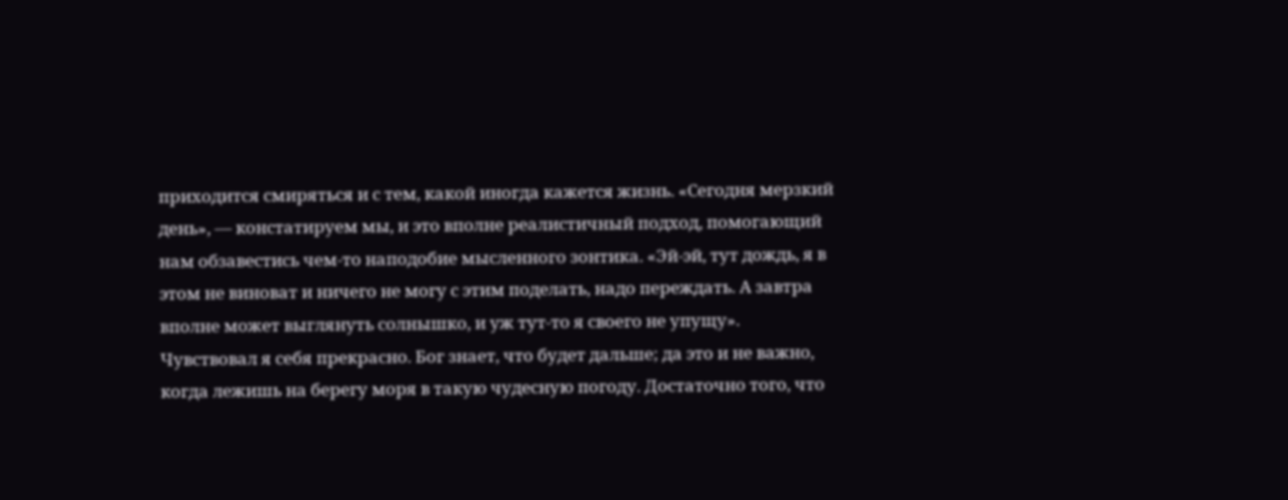приходится смиряться и с тем, какой иногда кажется жизнь. «Сегодня мерзкий день», — констатируем мы, и это вполне реалистичный подход, помогающий нам обзавестись чем-то наподобие мысленного зонтика. «Эй-эй, тут дождь, я в этом не виноват и ничего не могу с этим поделать, надо переждать. А завтра вполне может выглянуть солнышко, и уж тут-то я своего не упущу».
Чувствовал я себя прекрасно. Бог знает, что будет дальше; да это и не важно, когда лежишь на берегу моря в такую чудесную погоду. Достаточно того, что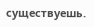существуешь.